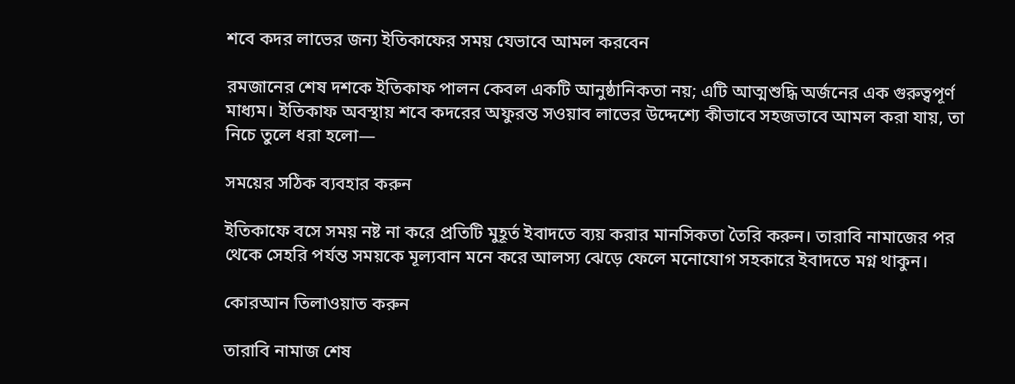শবে কদর লাভের জন্য ইতিকাফের সময় যেভাবে আমল করবেন

রমজানের শেষ দশকে ইতিকাফ পালন কেবল একটি আনুষ্ঠানিকতা নয়; এটি আত্মশুদ্ধি অর্জনের এক গুরুত্বপূর্ণ মাধ্যম। ইতিকাফ অবস্থায় শবে কদরের অফুরন্ত সওয়াব লাভের উদ্দেশ্যে কীভাবে সহজভাবে আমল করা যায়, তা নিচে তুলে ধরা হলো—

সময়ের সঠিক ব্যবহার করুন

ইতিকাফে বসে সময় নষ্ট না করে প্রতিটি মুহূর্ত ইবাদতে ব্যয় করার মানসিকতা তৈরি করুন। তারাবি নামাজের পর থেকে সেহরি পর্যন্ত সময়কে মূল্যবান মনে করে আলস্য ঝেড়ে ফেলে মনোযোগ সহকারে ইবাদতে মগ্ন থাকুন।

কোরআন তিলাওয়াত করুন

তারাবি নামাজ শেষ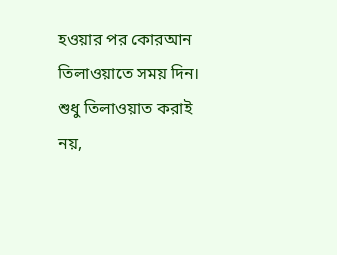হওয়ার পর কোরআন তিলাওয়াতে সময় দিন। শুধু তিলাওয়াত করাই নয়,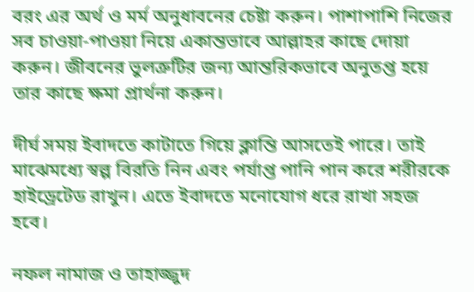বরং এর অর্থ ও মর্ম অনুধাবনের চেষ্টা করুন। পাশাপাশি নিজের সব চাওয়া-পাওয়া নিয়ে একান্তভাবে আল্লাহর কাছে দোয়া করুন। জীবনের ভুলত্রুটির জন্য আন্তরিকভাবে অনুতপ্ত হয়ে তার কাছে ক্ষমা প্রার্থনা করুন।

দীর্ঘ সময় ইবাদতে কাটাতে গিয়ে ক্লান্তি আসতেই পারে। তাই মাঝেমধ্যে স্বল্প বিরতি নিন এবং পর্যাপ্ত পানি পান করে শরীরকে হাইড্রেটেড রাখুন। এতে ইবাদতে মনোযোগ ধরে রাখা সহজ হবে।

নফল নামাজ ও তাহাজ্জুদ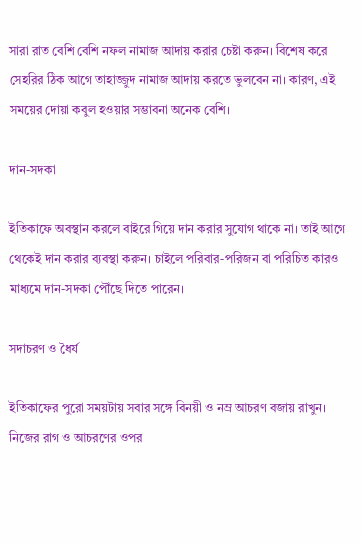সারা রাত বেশি বেশি নফল নামাজ আদায় করার চেষ্টা করুন। বিশেষ করে সেহরির ঠিক আগে তাহাজ্জুদ নামাজ আদায় করতে ভুলবেন না। কারণ, এই সময়ের দোয়া কবুল হওয়ার সম্ভাবনা অনেক বেশি।

দান-সদকা

ইতিকাফে অবস্থান করলে বাইরে গিয়ে দান করার সুযোগ থাকে না। তাই আগে থেকেই দান করার ব্যবস্থা করুন। চাইলে পরিবার-পরিজন বা পরিচিত কারও মাধ্যমে দান-সদকা পৌঁছে দিতে পারেন।

সদাচরণ ও ধৈর্য

ইতিকাফের পুরো সময়টায় সবার সঙ্গে বিনয়ী ও নম্র আচরণ বজায় রাখুন। নিজের রাগ ও আচরণের ওপর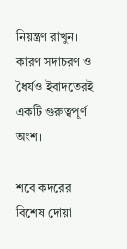নিয়ন্ত্রণ রাখুন। কারণ সদাচরণ ও ধৈর্যও ইবাদতেরই একটি গুরুত্বপূর্ণ অংশ।

শবে কদরের বিশেষ দোয়া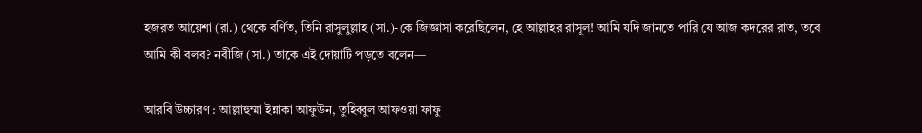হজরত আয়েশা (রা.) থেকে বর্ণিত, তিনি রাসুলুল্লাহ (সা.)-কে জিজ্ঞাসা করেছিলেন, হে আল্লাহর রাসূল! আমি যদি জানতে পারি যে আজ কদরের রাত, তবে আমি কী বলব? নবীজি (সা.) তাকে এই দোয়াটি পড়তে বলেন—

আরবি উচ্চারণ : আল্লাহুম্মা ইন্নাকা আফুউন, তুহিব্বুল আফওয়া ফাফু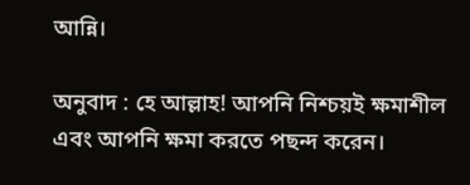আন্নি।

অনুবাদ : হে আল্লাহ! আপনি নিশ্চয়ই ক্ষমাশীল এবং আপনি ক্ষমা করতে পছন্দ করেন।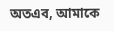অতএব, আমাকে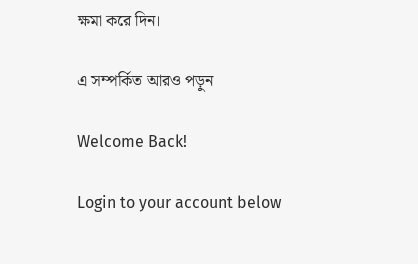ক্ষমা করে দিন।

এ সম্পর্কিত আরও পড়ুন

Welcome Back!

Login to your account below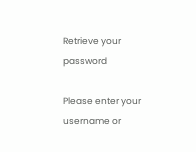Retrieve your password

Please enter your username or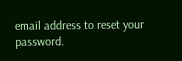email address to reset your password.